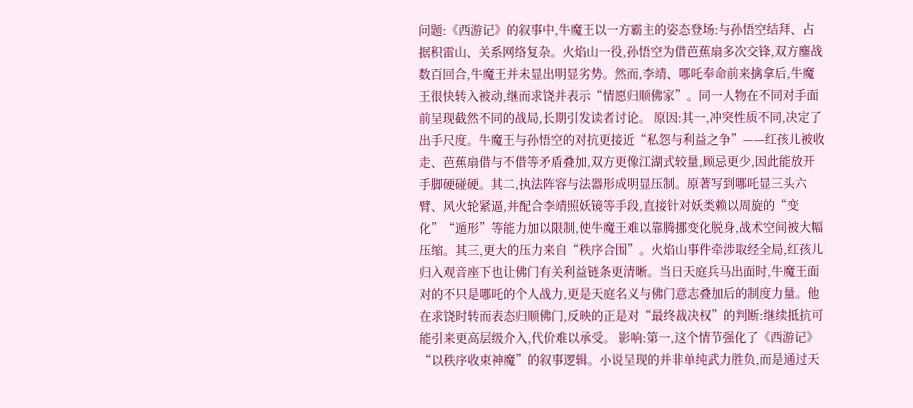问题:《西游记》的叙事中,牛魔王以一方霸主的姿态登场:与孙悟空结拜、占据积雷山、关系网络复杂。火焰山一役,孙悟空为借芭蕉扇多次交锋,双方鏖战数百回合,牛魔王并未显出明显劣势。然而,李靖、哪吒奉命前来擒拿后,牛魔王很快转入被动,继而求饶并表示“情愿归顺佛家”。同一人物在不同对手面前呈现截然不同的战局,长期引发读者讨论。 原因:其一,冲突性质不同,决定了出手尺度。牛魔王与孙悟空的对抗更接近“私怨与利益之争”——红孩儿被收走、芭蕉扇借与不借等矛盾叠加,双方更像江湖式较量,顾忌更少,因此能放开手脚硬碰硬。其二,执法阵容与法器形成明显压制。原著写到哪吒显三头六臂、风火轮紧逼,并配合李靖照妖镜等手段,直接针对妖类赖以周旋的“变化”“遁形”等能力加以限制,使牛魔王难以靠腾挪变化脱身,战术空间被大幅压缩。其三,更大的压力来自“秩序合围”。火焰山事件牵涉取经全局,红孩儿归入观音座下也让佛门有关利益链条更清晰。当日天庭兵马出面时,牛魔王面对的不只是哪吒的个人战力,更是天庭名义与佛门意志叠加后的制度力量。他在求饶时转而表态归顺佛门,反映的正是对“最终裁决权”的判断:继续抵抗可能引来更高层级介入,代价难以承受。 影响:第一,这个情节强化了《西游记》“以秩序收束神魔”的叙事逻辑。小说呈现的并非单纯武力胜负,而是通过天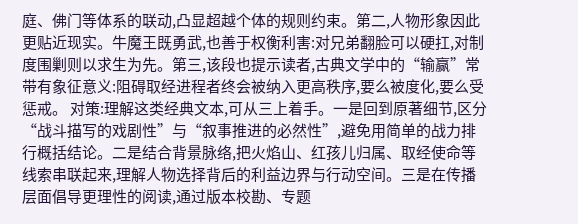庭、佛门等体系的联动,凸显超越个体的规则约束。第二,人物形象因此更贴近现实。牛魔王既勇武,也善于权衡利害:对兄弟翻脸可以硬扛,对制度围剿则以求生为先。第三,该段也提示读者,古典文学中的“输赢”常带有象征意义:阻碍取经进程者终会被纳入更高秩序,要么被度化,要么受惩戒。 对策:理解这类经典文本,可从三上着手。一是回到原著细节,区分“战斗描写的戏剧性”与“叙事推进的必然性”,避免用简单的战力排行概括结论。二是结合背景脉络,把火焰山、红孩儿归属、取经使命等线索串联起来,理解人物选择背后的利益边界与行动空间。三是在传播层面倡导更理性的阅读,通过版本校勘、专题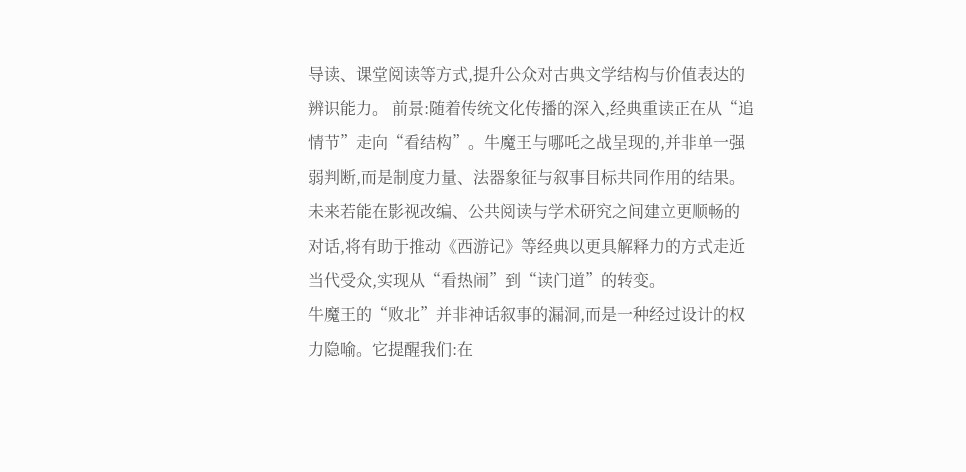导读、课堂阅读等方式,提升公众对古典文学结构与价值表达的辨识能力。 前景:随着传统文化传播的深入,经典重读正在从“追情节”走向“看结构”。牛魔王与哪吒之战呈现的,并非单一强弱判断,而是制度力量、法器象征与叙事目标共同作用的结果。未来若能在影视改编、公共阅读与学术研究之间建立更顺畅的对话,将有助于推动《西游记》等经典以更具解释力的方式走近当代受众,实现从“看热闹”到“读门道”的转变。
牛魔王的“败北”并非神话叙事的漏洞,而是一种经过设计的权力隐喻。它提醒我们:在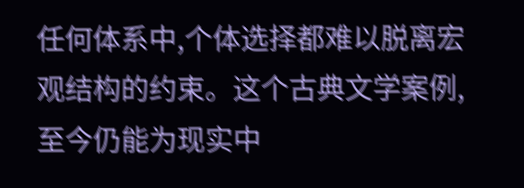任何体系中,个体选择都难以脱离宏观结构的约束。这个古典文学案例,至今仍能为现实中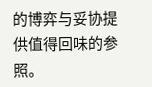的博弈与妥协提供值得回味的参照。